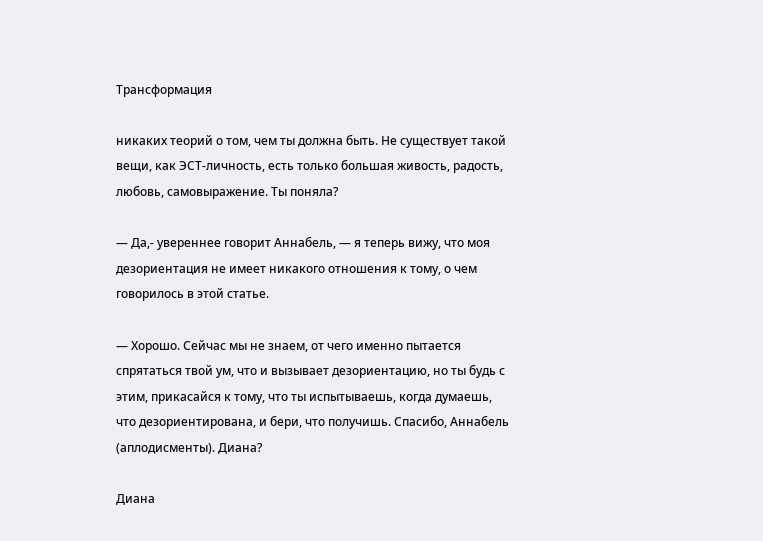Трансформация

никаких теорий о том, чем ты должна быть. Не существует такой вещи, как ЭСТ-личность, есть только большая живость, радость, любовь, самовыражение. Ты поняла?

— Да,- увереннее говорит Аннабель, — я теперь вижу, что моя дезориентация не имеет никакого отношения к тому, о чем говорилось в этой статье.

— Хорошо. Сейчас мы не знаем, от чего именно пытается спрятаться твой ум, что и вызывает дезориентацию, но ты будь с этим, прикасайся к тому, что ты испытываешь, когда думаешь, что дезориентирована, и бери, что получишь. Спасибо, Аннабель (аплодисменты). Диана?

Диана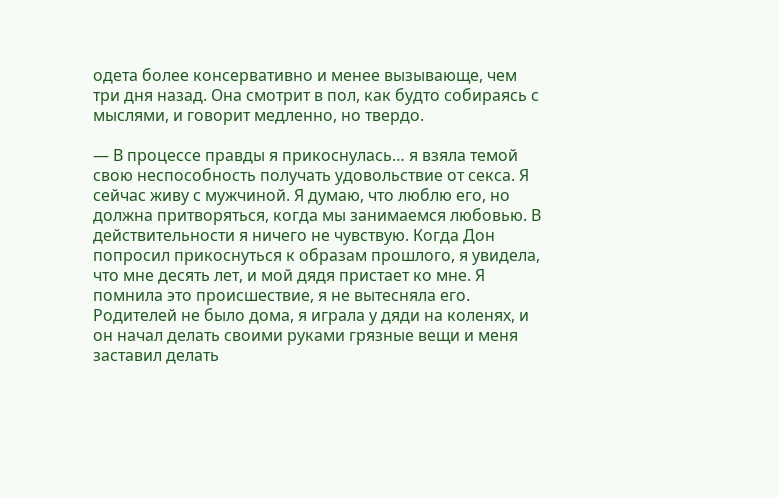одета более консервативно и менее вызывающе, чем три дня назад. Она смотрит в пол, как будто собираясь с мыслями, и говорит медленно, но твердо.

— В процессе правды я прикоснулась… я взяла темой свою неспособность получать удовольствие от секса. Я сейчас живу с мужчиной. Я думаю, что люблю его, но должна притворяться, когда мы занимаемся любовью. В действительности я ничего не чувствую. Когда Дон попросил прикоснуться к образам прошлого, я увидела, что мне десять лет, и мой дядя пристает ко мне. Я помнила это происшествие, я не вытесняла его. Родителей не было дома, я играла у дяди на коленях, и он начал делать своими руками грязные вещи и меня заставил делать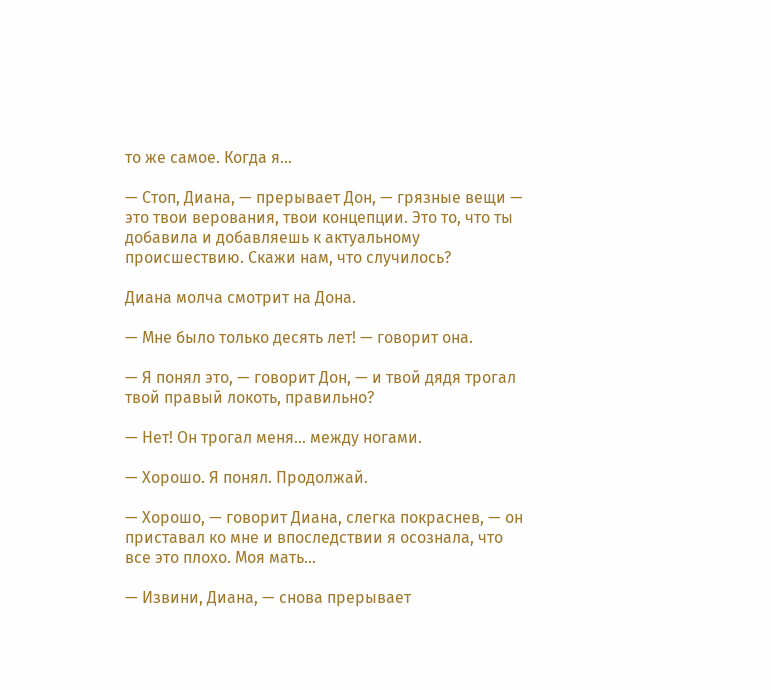то же самое. Когда я…

— Стоп, Диана, — прерывает Дон, — грязные вещи — это твои верования, твои концепции. Это то, что ты добавила и добавляешь к актуальному происшествию. Скажи нам, что случилось?

Диана молча смотрит на Дона.

— Мне было только десять лет! — говорит она.

— Я понял это, — говорит Дон, — и твой дядя трогал твой правый локоть, правильно?

— Нет! Он трогал меня… между ногами.

— Хорошо. Я понял. Продолжай.

— Хорошо, — говорит Диана, слегка покраснев, — он приставал ко мне и впоследствии я осознала, что все это плохо. Моя мать…

— Извини, Диана, — снова прерывает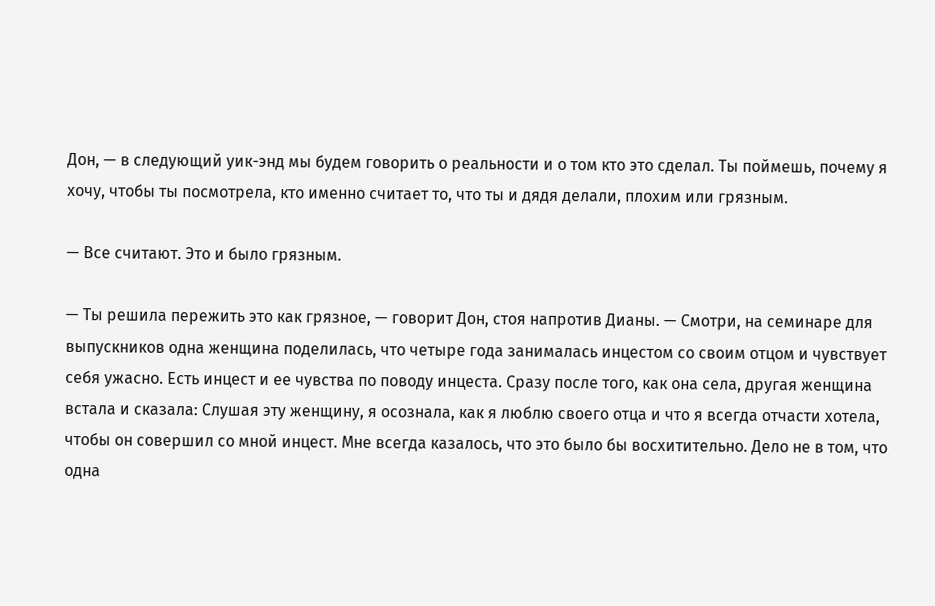Дон, — в следующий уик-энд мы будем говорить о реальности и о том кто это сделал. Ты поймешь, почему я хочу, чтобы ты посмотрела, кто именно считает то, что ты и дядя делали, плохим или грязным.

— Все считают. Это и было грязным.

— Ты решила пережить это как грязное, — говорит Дон, стоя напротив Дианы. — Смотри, на семинаре для выпускников одна женщина поделилась, что четыре года занималась инцестом со своим отцом и чувствует себя ужасно. Есть инцест и ее чувства по поводу инцеста. Сразу после того, как она села, другая женщина встала и сказала: Слушая эту женщину, я осознала, как я люблю своего отца и что я всегда отчасти хотела, чтобы он совершил со мной инцест. Мне всегда казалось, что это было бы восхитительно. Дело не в том, что одна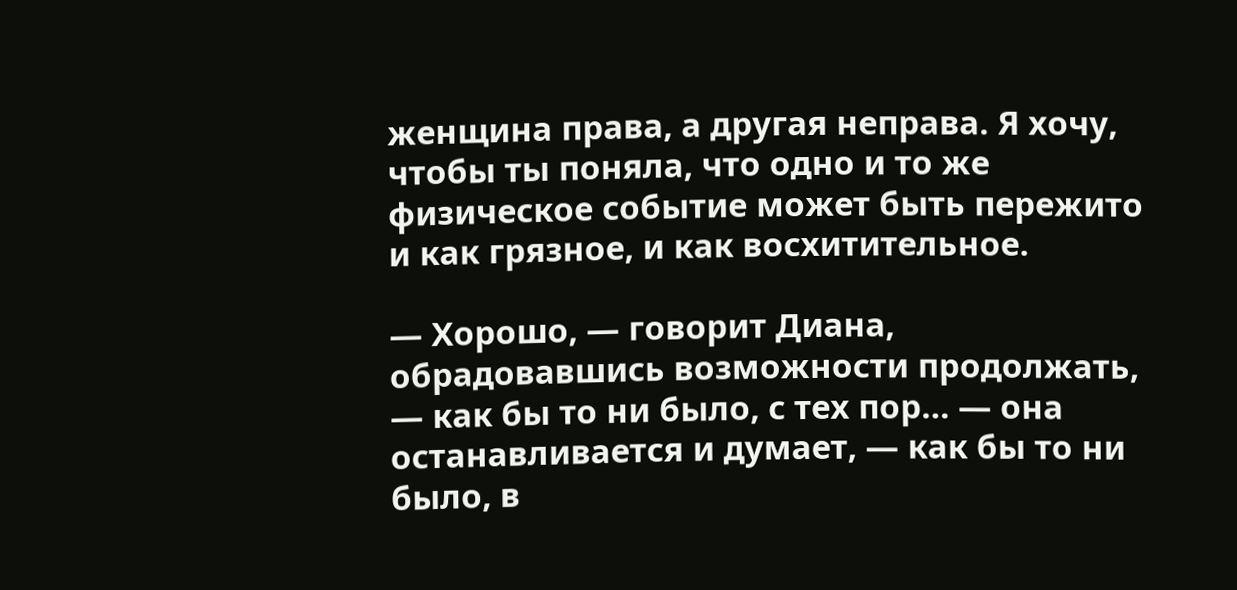женщина права, а другая неправа. Я хочу, чтобы ты поняла, что одно и то же физическое событие может быть пережито и как грязное, и как восхитительное.

— Хорошо, — говорит Диана, обрадовавшись возможности продолжать, — как бы то ни было, с тех пор… — она останавливается и думает, — как бы то ни было, в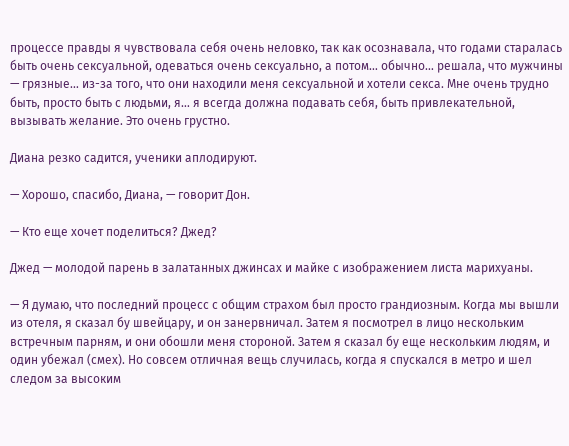процессе правды я чувствовала себя очень неловко, так как осознавала, что годами старалась быть очень сексуальной, одеваться очень сексуально, а потом… обычно… решала, что мужчины — грязные… из-за того, что они находили меня сексуальной и хотели секса. Мне очень трудно быть, просто быть с людьми, я… я всегда должна подавать себя, быть привлекательной, вызывать желание. Это очень грустно.

Диана резко садится, ученики аплодируют.

— Хорошо, спасибо, Диана, — говорит Дон.

— Кто еще хочет поделиться? Джед?

Джед — молодой парень в залатанных джинсах и майке с изображением листа марихуаны.

— Я думаю, что последний процесс с общим страхом был просто грандиозным. Когда мы вышли из отеля, я сказал бу швейцару, и он занервничал. Затем я посмотрел в лицо нескольким встречным парням, и они обошли меня стороной. Затем я сказал бу еще нескольким людям, и один убежал (смех). Но совсем отличная вещь случилась, когда я спускался в метро и шел следом за высоким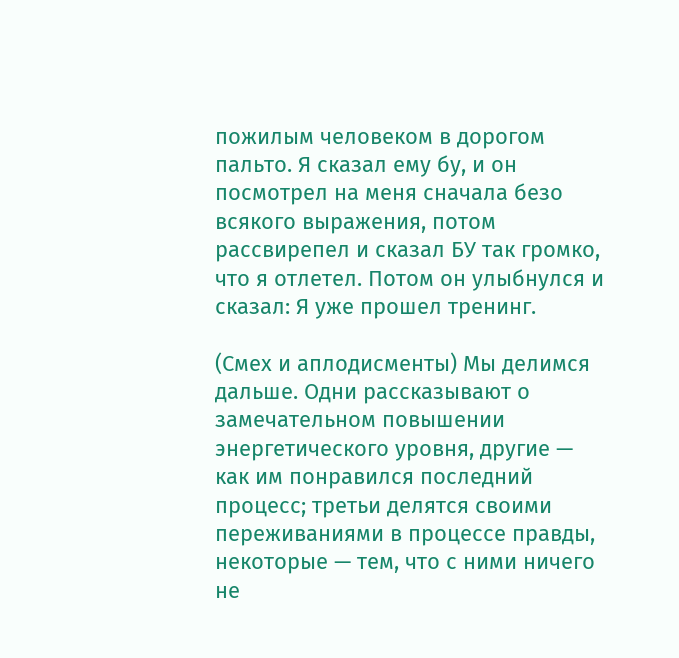пожилым человеком в дорогом пальто. Я сказал ему бу, и он посмотрел на меня сначала безо всякого выражения, потом рассвирепел и сказал БУ так громко, что я отлетел. Потом он улыбнулся и сказал: Я уже прошел тренинг.

(Смех и аплодисменты) Мы делимся дальше. Одни рассказывают о замечательном повышении энергетического уровня, другие — как им понравился последний процесс; третьи делятся своими переживаниями в процессе правды, некоторые — тем, что с ними ничего не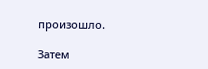произошло.

Затем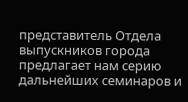представитель Отдела выпускников города предлагает нам серию дальнейших семинаров и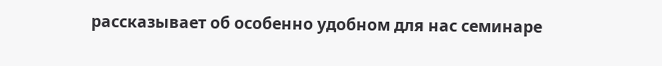рассказывает об особенно удобном для нас семинаре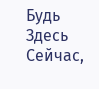Будь Здесь Сейчас,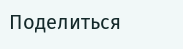Поделиться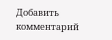Добавить комментарий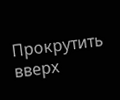Прокрутить вверх